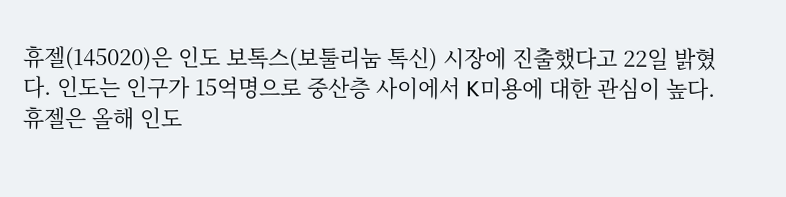휴젤(145020)은 인도 보톡스(보툴리눔 톡신) 시장에 진출했다고 22일 밝혔다. 인도는 인구가 15억명으로 중산층 사이에서 K미용에 대한 관심이 높다. 휴젤은 올해 인도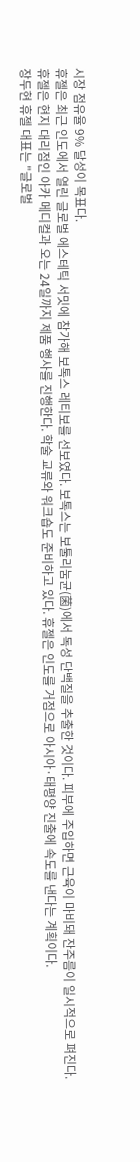시장 점유율 9% 달성이 목표다.
휴젤은 최근 인도에서 열린 글로벌 에스테틱 서밋에 참가해 보톡스 레티보를 선보였다. 보톡스는 보툴리눔균(菌)에서 독성 단백질을 추출한 것이다. 피부에 주입하면 근육이 마비돼 잔주름이 일시적으로 펴진다.
휴젤은 현지 대리점인 아카 메디컬과 오는 24일까지 제품 행사를 진행한다. 학술 교류와 워크숍도 준비하고 있다. 휴젤은 인도를 거점으로 아시아·태평양 진출에 속도를 낸다는 계획이다.
장두현 휴젤 대표는 "글로벌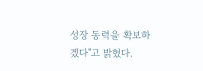성장 동력을 확보하겠다"고 밝혔다.